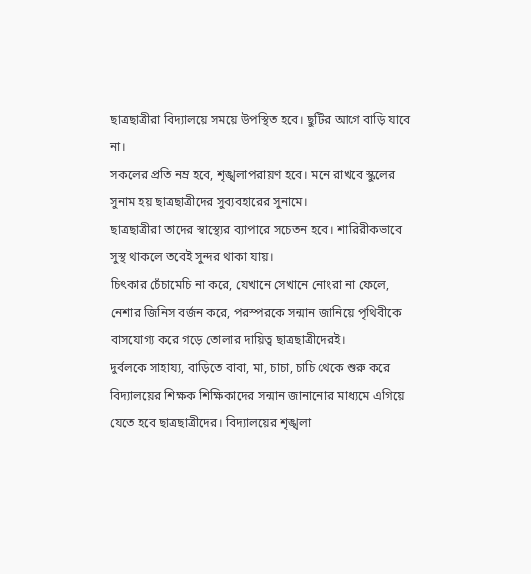ছাত্রছাত্রীরা বিদ্যালয়ে সময়ে উপস্থিত হবে। ছুটির আগে বাড়ি যাবে না।
সকলের প্রতি নম্র হবে, শৃঙ্খলাপরায়ণ হবে। মনে রাখবে স্কুলের সুনাম হয় ছাত্রছাত্রীদের সুব্যবহারের সুনামে।
ছাত্রছাত্রীরা তাদের স্বাস্থ্যের ব্যাপারে সচেতন হবে। শারিরীকভাবে সুস্থ থাকলে তবেই সুন্দর থাকা যায়।
চিৎকার চেঁচামেচি না করে, যেখানে সেখানে নোংরা না ফেলে, নেশার জিনিস বর্জন করে, পরস্পরকে সন্মান জানিয়ে পৃথিবীকে বাসযোগ্য করে গড়ে তোলার দায়িত্ব ছাত্রছাত্রীদেরই।
দুর্বলকে সাহায্য, বাড়িতে বাবা, মা, চাচা, চাচি থেকে শুরু করে বিদ্যালয়ের শিক্ষক শিক্ষিকাদের সন্মান জানানোর মাধ্যমে এগিয়ে যেতে হবে ছাত্রছাত্রীদের। বিদ্যালয়ের শৃঙ্খলা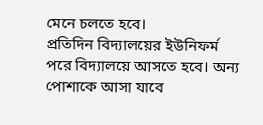মেনে চলতে হবে।
প্রতিদিন বিদ্যালয়ের ইউনিফর্ম পরে বিদ্যালয়ে আসতে হবে। অন্য পোশাকে আসা যাবে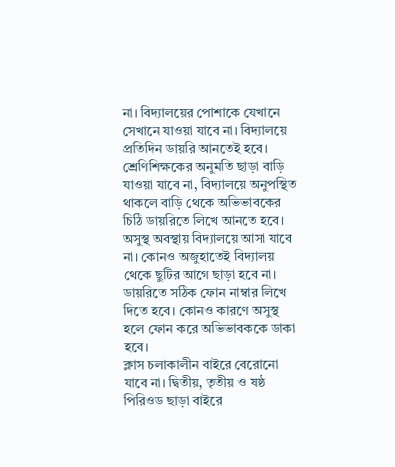না। বিদ্যালয়ের পোশাকে যেখানে সেখানে যাওয়া যাবে না। বিদ্যালয়ে প্রতিদিন ডায়রি আনতেই হবে।
শ্রেণিশিক্ষকের অনুমতি ছাড়া বাড়ি যাওয়া যাবে না, বিদ্যালয়ে অনুপস্থিত থাকলে বাড়ি থেকে অভিভাবকের চিঠি ডায়রিতে লিখে আনতে হবে। অসুস্থ অবস্থায় বিদ্যালয়ে আসা যাবে না। কোনও অজুহাতেই বিদ্যালয় থেকে ছুটির আগে ছাড়া হবে না।
ডায়রিতে সঠিক ফোন নাম্বার লিখে দিতে হবে। কোনও কারণে অসুস্থ হলে ফোন করে অভিভাবককে ডাকা হবে।
ক্লাস চলাকালীন বাইরে বেরোনো যাবে না। দ্বিতীয়, তৃতীয় ও ষষ্ঠ পিরিওড ছাড়া বাইরে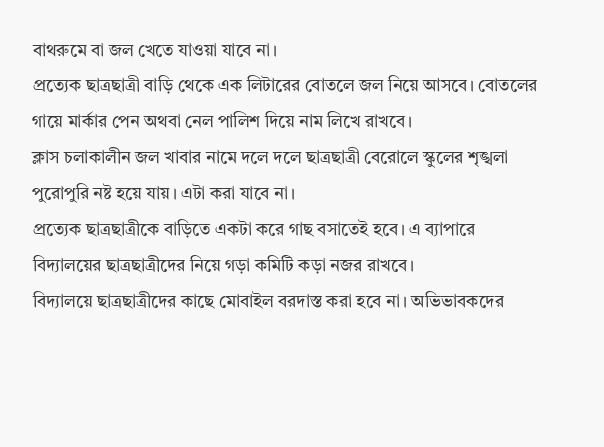বাথরুমে বা জল খেতে যাওয়া যাবে না।
প্রত্যেক ছাত্রছাত্রী বাড়ি থেকে এক লিটারের বোতলে জল নিয়ে আসবে। বোতলের গায়ে মার্কার পেন অথবা নেল পালিশ দিয়ে নাম লিখে রাখবে।
ক্লাস চলাকালীন জল খাবার নামে দলে দলে ছাত্রছাত্রী বেরোলে স্কুলের শৃঙ্খলা পুরোপুরি নষ্ট হয়ে যায়। এটা করা যাবে না।
প্রত্যেক ছাত্রছাত্রীকে বাড়িতে একটা করে গাছ বসাতেই হবে। এ ব্যাপারে বিদ্যালয়ের ছাত্রছাত্রীদের নিয়ে গড়া কমিটি কড়া নজর রাখবে।
বিদ্যালয়ে ছাত্রছাত্রীদের কাছে মোবাইল বরদাস্ত করা হবে না। অভিভাবকদের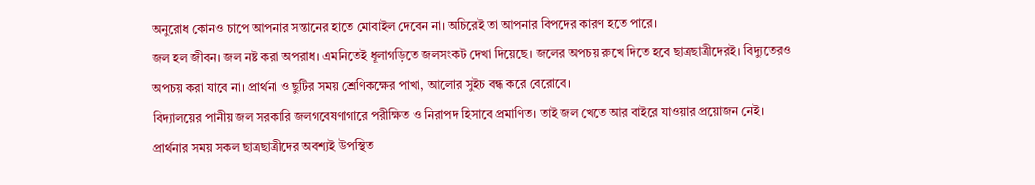অনুরোধ কোনও চাপে আপনার সন্তানের হাতে মোবাইল দেবেন না। অচিরেই তা আপনার বিপদের কারণ হতে পারে।
জল হল জীবন। জল নষ্ট করা অপরাধ। এমনিতেই ধূলাগড়িতে জলসংকট দেখা দিয়েছে। জলের অপচয় রুখে দিতে হবে ছাত্রছাত্রীদেরই। বিদ্যুতেরও অপচয় করা যাবে না। প্রার্থনা ও ছুটির সময় শ্রেণিকক্ষের পাখা, আলোর সুইচ বন্ধ করে বেরোবে।
বিদ্যালয়ের পানীয় জল সরকারি জলগবেষণাগারে পরীক্ষিত ও নিরাপদ হিসাবে প্রমাণিত। তাই জল খেতে আর বাইরে যাওয়ার প্রয়োজন নেই।
প্রার্থনার সময় সকল ছাত্রছাত্রীদের অবশ্যই উপস্থিত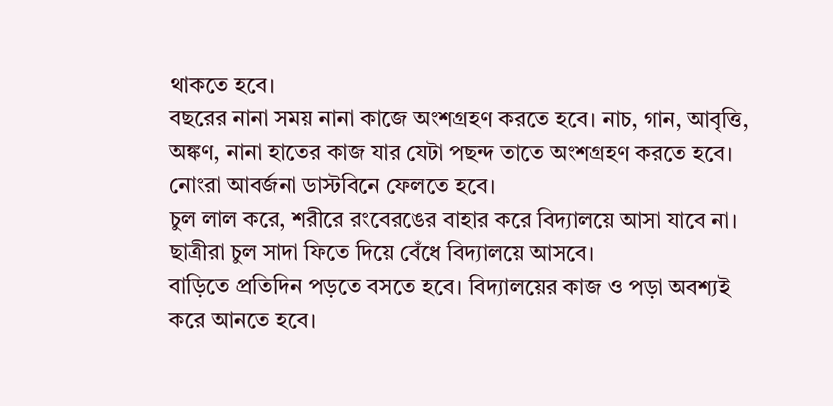থাকতে হবে।
বছরের নানা সময় নানা কাজে অংশগ্রহণ করতে হবে। নাচ, গান, আবৃত্তি, অঙ্কণ, নানা হাতের কাজ যার যেটা পছন্দ তাতে অংশগ্রহণ করতে হবে।
নোংরা আবর্জনা ডাস্টবিনে ফেলতে হবে।
চুল লাল করে, শরীরে রংবেরঙের বাহার করে বিদ্যালয়ে আসা যাবে না।
ছাত্রীরা চুল সাদা ফিতে দিয়ে বেঁধে বিদ্যালয়ে আসবে।
বাড়িতে প্রতিদিন পড়তে বসতে হবে। বিদ্যালয়ের কাজ ও পড়া অবশ্যই করে আনতে হবে।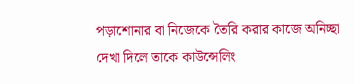পড়াশোনার বা নিজেকে তৈরি করার কাজে অনিচ্ছা দেখা দিলে তাকে কাউন্সেলিং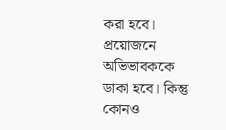করা হবে। প্রয়োজনে অভিভাবককে ডাকা হবে। কিন্তু কোনও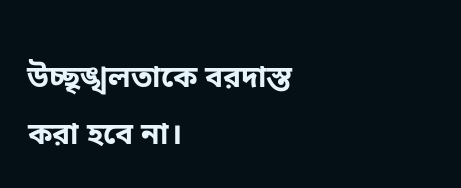উচ্ছৃঙ্খলতাকে বরদাস্ত করা হবে না।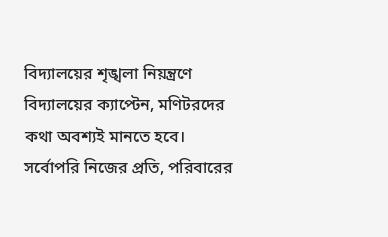বিদ্যালয়ের শৃঙ্খলা নিয়ন্ত্রণে বিদ্যালয়ের ক্যাপ্টেন, মণিটরদের কথা অবশ্যই মানতে হবে।
সর্বোপরি নিজের প্রতি, পরিবারের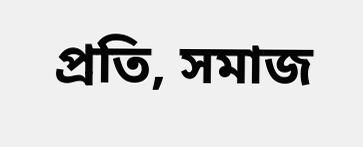প্রতি, সমাজ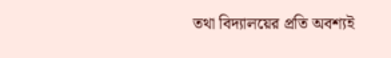তথা বিদ্যালয়ের প্রতি অবশ্যই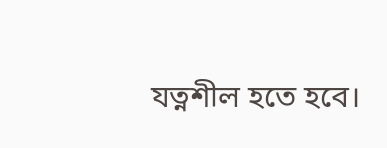যত্নশীল হতে হবে।